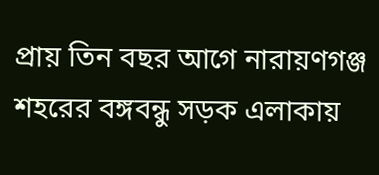প্রায় তিন বছর আগে নারায়ণগঞ্জ শহরের বঙ্গবন্ধু সড়ক এলাকায়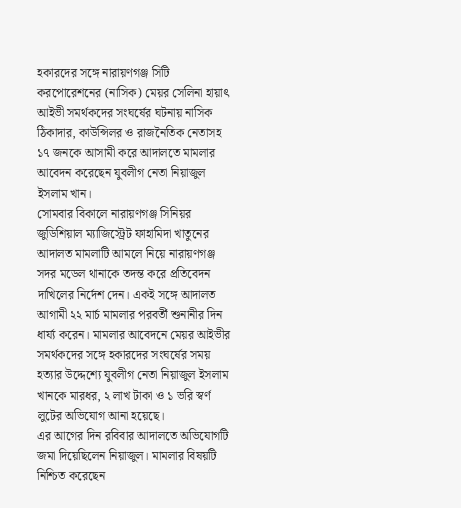হকারদের সঙ্গে নারায়ণগঞ্জ সিটি করপোরেশনের (নাসিক) মেয়র সেলিনা হায়াৎ আইভী সমর্থকদের সংঘর্ষের ঘটনায় নাসিক ঠিকাদার, কাউন্সিলর ও রাজনৈতিক নেতাসহ ১৭ জনকে আসামী করে আদালতে মামলার আবেদন করেছেন যুবলীগ নেতা নিয়াজুল ইসলাম খান।
সোমবার বিকালে নারায়ণগঞ্জ সিনিয়র জুডিশিয়াল ম্যাজিস্ট্রেট ফাহামিদা খাতুনের আদালত মামলাটি আমলে নিয়ে নারায়ণগঞ্জ সদর মডেল থানাকে তদন্ত করে প্রতিবেদন দাখিলের নির্দেশ দেন। একই সঙ্গে আদালত আগামী ২২ মার্চ মামলার পরবর্তী শুনানীর দিন ধার্য্য করেন। মামলার আবেদনে মেয়র আইভীর সমর্থকদের সঙ্গে হকারদের সংঘর্ষের সময় হত্যার উদ্দেশ্যে যুবলীগ নেতা নিয়াজুল ইসলাম খানকে মারধর, ২ লাখ টাকা ও ১ ভরি স্বর্ণ লুটের অভিযোগ আনা হয়েছে।
এর আগের দিন রবিবার আদালতে অভিযোগটি জমা দিয়েছিলেন নিয়াজুল। মামলার বিষয়টি নিশ্চিত করেছেন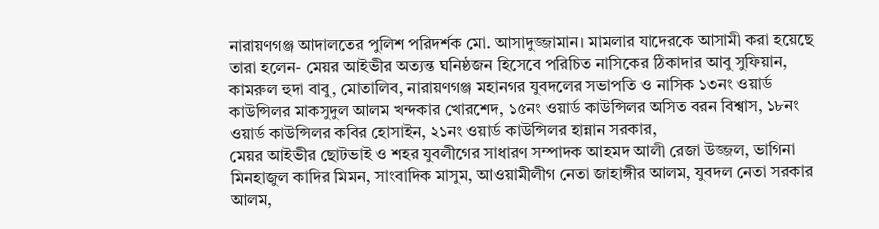নারায়ণগঞ্জ আদালতের পুলিশ পরিদর্শক মো. আসাদুজ্জামান। মামলার যাদেরকে আসামী করা হয়েছে তারা হলেন- মেয়র আইভীর অত্যন্ত ঘনিষ্ঠজন হিসেবে পরিচিত নাসিকের ঠিকাদার আবু সুফিয়ান, কামরুল হুদা বাবু, মোতালিব, নারায়ণগঞ্জ মহানগর যুবদলের সভাপতি ও নাসিক ১৩নং ওয়ার্ড কাউন্সিলর মাকসুদুল আলম খন্দকার খোরশেদ, ১৫নং ওয়ার্ড কাউন্সিলর অসিত বরন বিশ্বাস, ১৮নং ওয়ার্ড কাউন্সিলর কবির হোসাইন, ২১নং ওয়ার্ড কাউন্সিলর হান্নান সরকার,
মেয়র আইভীর ছোটভাই ও শহর যুবলীগের সাধারণ সম্পাদক আহমদ আলী রেজা উজ্জল, ভাগিনা মিনহাজুল কাদির মিমন, সাংবাদিক মাসুম, আওয়ামীলীগ নেতা জাহাঙ্গীর আলম, যুবদল নেতা সরকার আলম,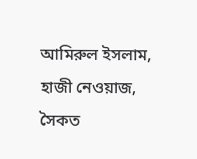আমিরুল ইসলাম, হাজী নেওয়াজ, সৈকত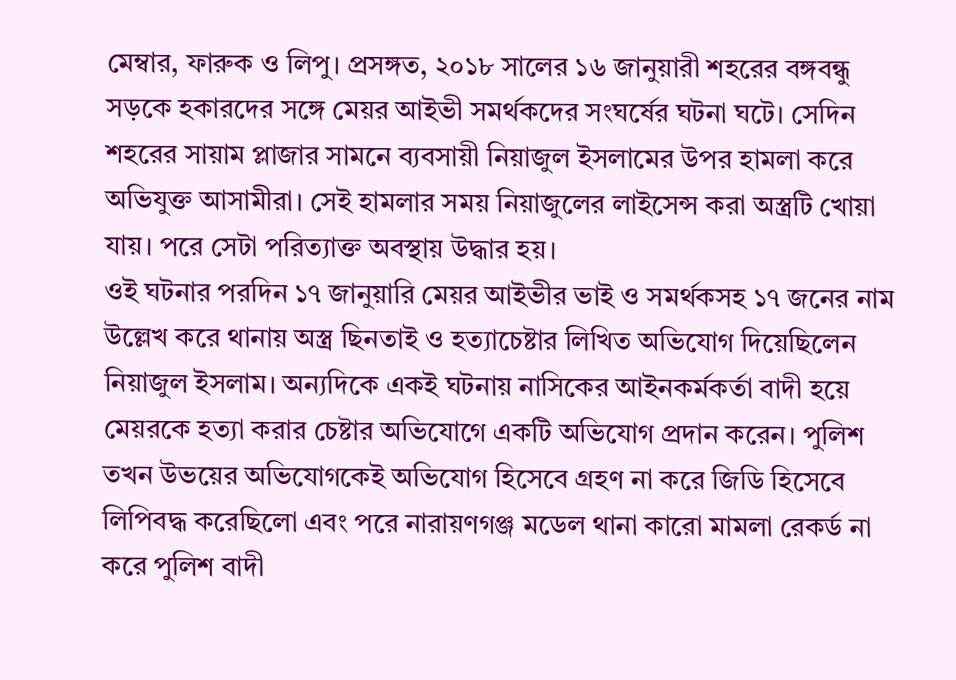মেম্বার, ফারুক ও লিপু। প্রসঙ্গত, ২০১৮ সালের ১৬ জানুয়ারী শহরের বঙ্গবন্ধু সড়কে হকারদের সঙ্গে মেয়র আইভী সমর্থকদের সংঘর্ষের ঘটনা ঘটে। সেদিন শহরের সায়াম প্লাজার সামনে ব্যবসায়ী নিয়াজুল ইসলামের উপর হামলা করে অভিযুক্ত আসামীরা। সেই হামলার সময় নিয়াজুলের লাইসেন্স করা অস্ত্রটি খোয়া যায়। পরে সেটা পরিত্যাক্ত অবস্থায় উদ্ধার হয়।
ওই ঘটনার পরদিন ১৭ জানুয়ারি মেয়র আইভীর ভাই ও সমর্থকসহ ১৭ জনের নাম উল্লেখ করে থানায় অস্ত্র ছিনতাই ও হত্যাচেষ্টার লিখিত অভিযোগ দিয়েছিলেন নিয়াজুল ইসলাম। অন্যদিকে একই ঘটনায় নাসিকের আইনকর্মকর্তা বাদী হয়ে মেয়রকে হত্যা করার চেষ্টার অভিযোগে একটি অভিযোগ প্রদান করেন। পুলিশ তখন উভয়ের অভিযোগকেই অভিযোগ হিসেবে গ্রহণ না করে জিডি হিসেবে লিপিবদ্ধ করেছিলো এবং পরে নারায়ণগঞ্জ মডেল থানা কারো মামলা রেকর্ড না করে পুলিশ বাদী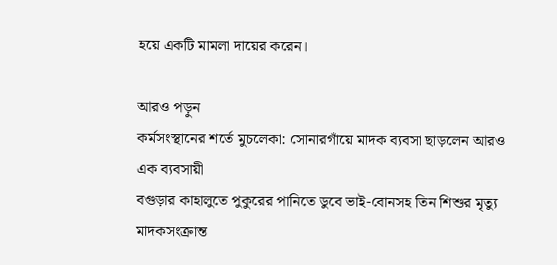হয়ে একটি মামলা দায়ের করেন।

আরও পড়ুন
কর্মসংস্থানের শর্তে মুচলেকা: সোনারগাঁয়ে মাদক ব্যবসা ছাড়লেন আরও এক ব্যবসায়ী
বগুড়ার কাহালুতে পুকুরের পানিতে ডুবে ভাই-বোনসহ তিন শিশুর মৃত্যু
মাদকসংক্রান্ত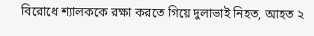বিরোধে শ্যালককে রক্ষা করতে গিয়ে দুলাভাই নিহত, আহত ২